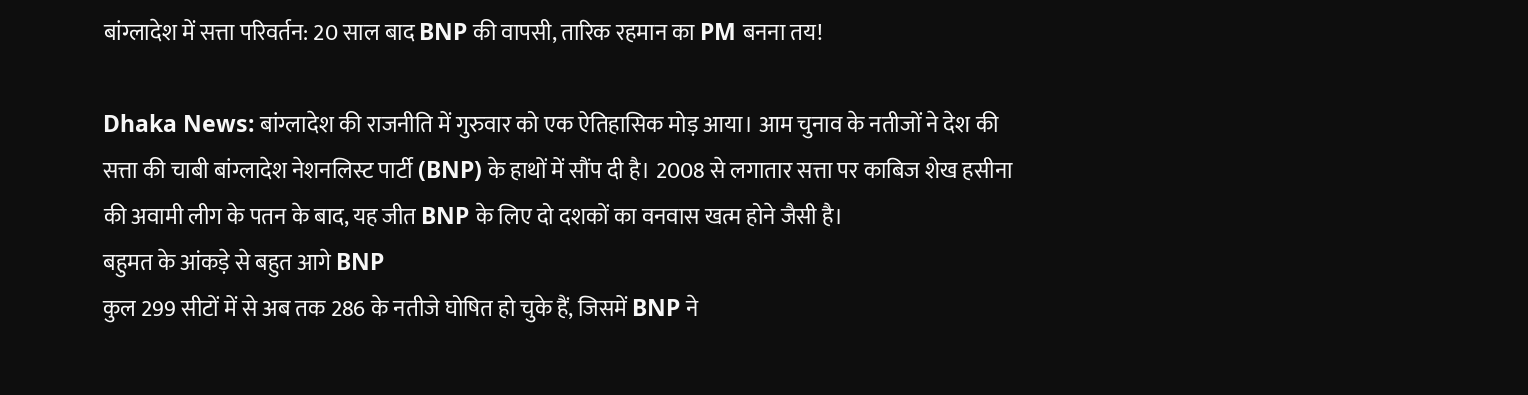बांग्लादेश में सत्ता परिवर्तन: 20 साल बाद BNP की वापसी, तारिक रहमान का PM बनना तय!

Dhaka News: बांग्लादेश की राजनीति में गुरुवार को एक ऐतिहासिक मोड़ आया। आम चुनाव के नतीजों ने देश की सत्ता की चाबी बांग्लादेश नेशनलिस्ट पार्टी (BNP) के हाथों में सौंप दी है। 2008 से लगातार सत्ता पर काबिज शेख हसीना की अवामी लीग के पतन के बाद, यह जीत BNP के लिए दो दशकों का वनवास खत्म होने जैसी है।
बहुमत के आंकड़े से बहुत आगे BNP
कुल 299 सीटों में से अब तक 286 के नतीजे घोषित हो चुके हैं, जिसमें BNP ने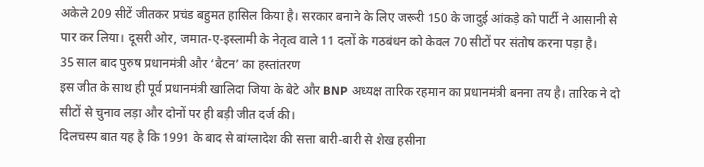अकेले 209 सीटें जीतकर प्रचंड बहुमत हासिल किया है। सरकार बनाने के लिए जरूरी 150 के जादुई आंकड़े को पार्टी ने आसानी से पार कर लिया। दूसरी ओर, जमात-ए-इस्लामी के नेतृत्व वाले 11 दलों के गठबंधन को केवल 70 सीटों पर संतोष करना पड़ा है।
35 साल बाद पुरुष प्रधानमंत्री और ‘बैटन’ का हस्तांतरण
इस जीत के साथ ही पूर्व प्रधानमंत्री खालिदा जिया के बेटे और BNP अध्यक्ष तारिक रहमान का प्रधानमंत्री बनना तय है। तारिक ने दो सीटों से चुनाव लड़ा और दोनों पर ही बड़ी जीत दर्ज की।
दिलचस्प बात यह है कि 1991 के बाद से बांग्लादेश की सत्ता बारी-बारी से शेख हसीना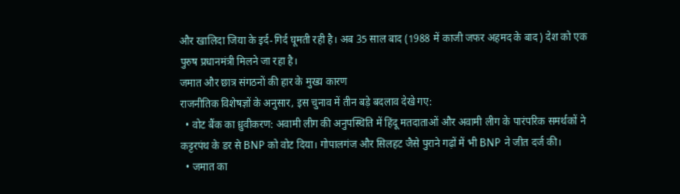और खालिदा जिया के इर्द-गिर्द घूमती रही है। अब 35 साल बाद (1988 में काजी जफर अहमद के बाद) देश को एक पुरुष प्रधानमंत्री मिलने जा रहा है।
जमात और छात्र संगठनों की हार के मुख्य कारण
राजनीतिक विशेषज्ञों के अनुसार, इस चुनाव में तीन बड़े बदलाव देखे गए:
  • वोट बैंक का ध्रुवीकरण: अवामी लीग की अनुपस्थिति में हिंदू मतदाताओं और अवामी लीग के पारंपरिक समर्थकों ने कट्टरपंथ के डर से BNP को वोट दिया। गोपालगंज और सिलहट जैसे पुराने गढ़ों में भी BNP ने जीत दर्ज की।
  • जमात का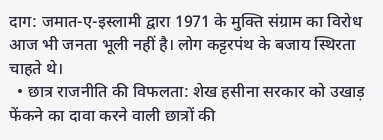दाग: जमात-ए-इस्लामी द्वारा 1971 के मुक्ति संग्राम का विरोध आज भी जनता भूली नहीं है। लोग कट्टरपंथ के बजाय स्थिरता चाहते थे।
  • छात्र राजनीति की विफलता: शेख हसीना सरकार को उखाड़ फेंकने का दावा करने वाली छात्रों की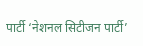पार्टी ‘नेशनल सिटीजन पार्टी’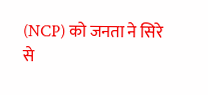(NCP) को जनता ने सिरे से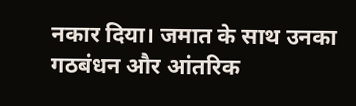नकार दिया। जमात के साथ उनका गठबंधन और आंतरिक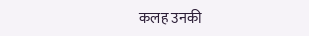कलह उनकी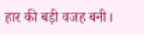हार की बड़ी वजह बनी।